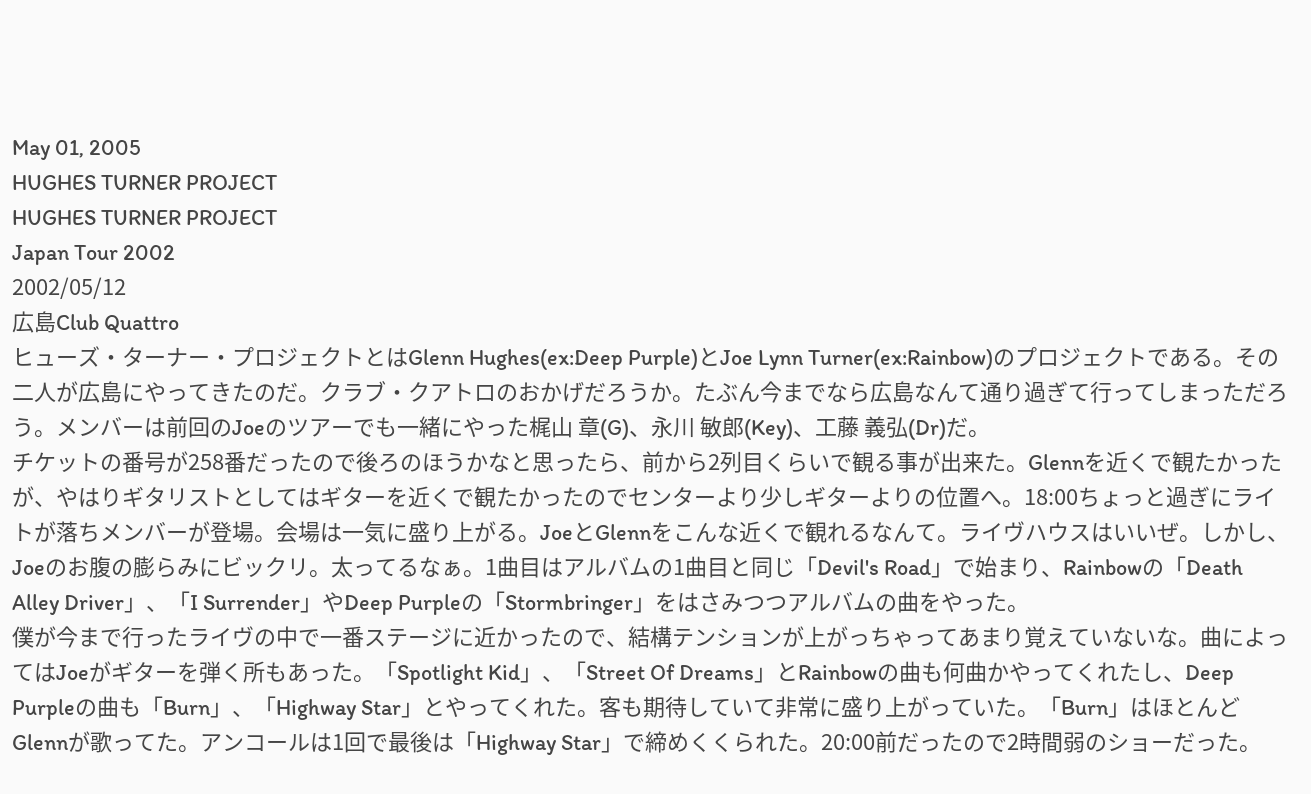May 01, 2005
HUGHES TURNER PROJECT
HUGHES TURNER PROJECT
Japan Tour 2002
2002/05/12
広島Club Quattro
ヒューズ・ターナー・プロジェクトとはGlenn Hughes(ex:Deep Purple)とJoe Lynn Turner(ex:Rainbow)のプロジェクトである。その二人が広島にやってきたのだ。クラブ・クアトロのおかげだろうか。たぶん今までなら広島なんて通り過ぎて行ってしまっただろう。メンバーは前回のJoeのツアーでも一緒にやった梶山 章(G)、永川 敏郎(Key)、工藤 義弘(Dr)だ。
チケットの番号が258番だったので後ろのほうかなと思ったら、前から2列目くらいで観る事が出来た。Glennを近くで観たかったが、やはりギタリストとしてはギターを近くで観たかったのでセンターより少しギターよりの位置へ。18:00ちょっと過ぎにライトが落ちメンバーが登場。会場は一気に盛り上がる。JoeとGlennをこんな近くで観れるなんて。ライヴハウスはいいぜ。しかし、Joeのお腹の膨らみにビックリ。太ってるなぁ。1曲目はアルバムの1曲目と同じ「Devil's Road」で始まり、Rainbowの「Death Alley Driver」、「I Surrender」やDeep Purpleの「Stormbringer」をはさみつつアルバムの曲をやった。
僕が今まで行ったライヴの中で一番ステージに近かったので、結構テンションが上がっちゃってあまり覚えていないな。曲によってはJoeがギターを弾く所もあった。「Spotlight Kid」、「Street Of Dreams」とRainbowの曲も何曲かやってくれたし、Deep Purpleの曲も「Burn」、「Highway Star」とやってくれた。客も期待していて非常に盛り上がっていた。「Burn」はほとんどGlennが歌ってた。アンコールは1回で最後は「Highway Star」で締めくくられた。20:00前だったので2時間弱のショーだった。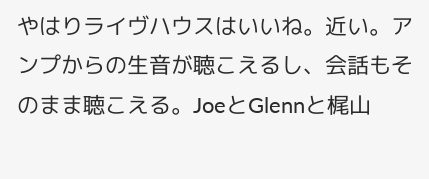やはりライヴハウスはいいね。近い。アンプからの生音が聴こえるし、会話もそのまま聴こえる。JoeとGlennと梶山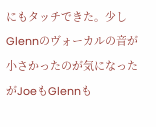にもタッチできた。少しGlennのヴォーカルの音が小さかったのが気になったがJoeもGlennも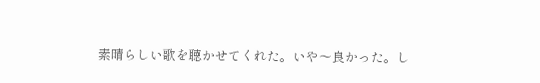素晴らしい歌を聴かせてくれた。いや〜良かった。し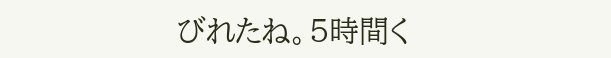びれたね。5時間く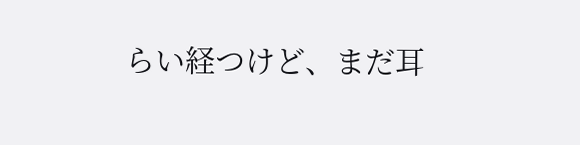らい経つけど、まだ耳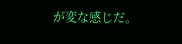が変な感じだ。